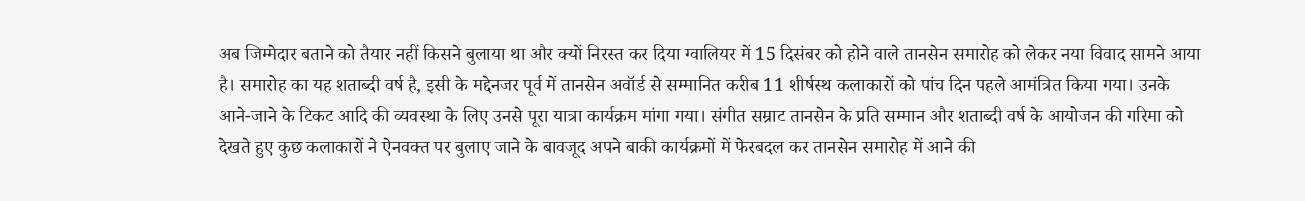अब जिम्मेदार बताने को तैयार नहीं किसने बुलाया था और क्यों निरस्त कर दिया ग्वालियर में 15 दिसंबर को होने वाले तानसेन समारोह को लेकर नया विवाद सामने आया है। समारोह का यह शताब्दी वर्ष है, इसी के मद्देनजर पूर्व में तानसेन अवॉर्ड से सम्मानित करीब 11 शीर्षस्थ कलाकारों को पांच दिन पहले आमंत्रित किया गया। उनके आने-जाने के टिकट आदि की व्यवस्था के लिए उनसे पूरा यात्रा कार्यक्रम मांगा गया। संगीत सम्राट तानसेन के प्रति सम्मान और शताब्दी वर्ष के आयोजन की गरिमा को देखते हुए कुछ कलाकारों ने ऐनवक्त पर बुलाए जाने के बावजूद अपने बाकी कार्यक्रमों में फेरबदल कर तानसेन समारोह में आने की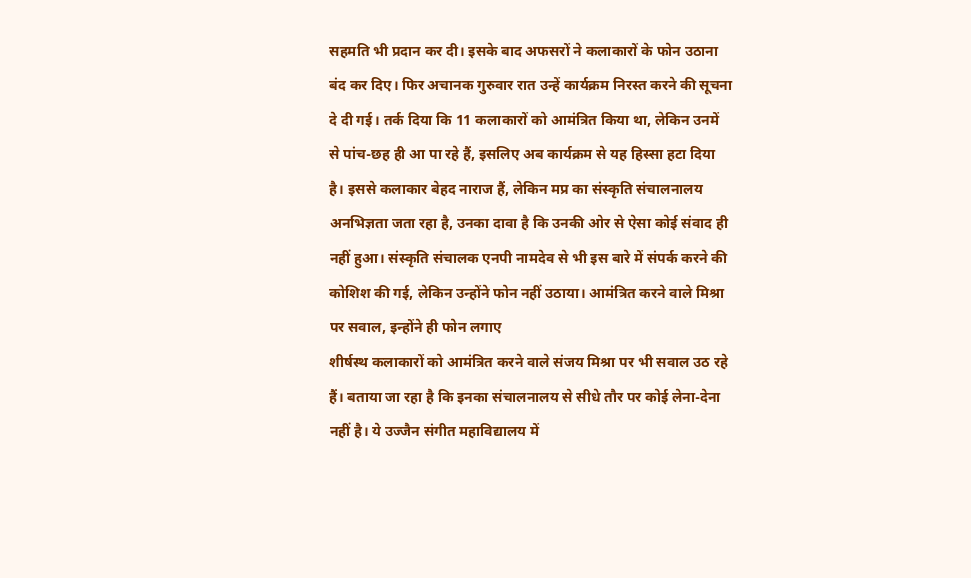सहमति भी प्रदान कर दी। इसके बाद अफसरों ने कलाकारों के फोन उठाना बंद कर दिए। फिर अचानक गुरुवार रात उन्हें कार्यक्रम निरस्त करने की सूचना दे दी गई। तर्क दिया कि 11 कलाकारों को आमंत्रित किया था, लेकिन उनमें से पांच-छह ही आ पा रहे हैं, इसलिए अब कार्यक्रम से यह हिस्सा हटा दिया है। इससे कलाकार बेहद नाराज हैं, लेकिन मप्र का संस्कृति संचालनालय अनभिज्ञता जता रहा है, उनका दावा है कि उनकी ओर से ऐसा कोई संवाद ही नहीं हुआ। संस्कृति संचालक एनपी नामदेव से भी इस बारे में संपर्क करने की कोशिश की गई, लेकिन उन्होंने फोन नहीं उठाया। आमंत्रित करने वाले मिश्रा पर सवाल, इन्होंने ही फोन लगाए
शीर्षस्थ कलाकारों को आमंत्रित करने वाले संजय मिश्रा पर भी सवाल उठ रहे हैं। बताया जा रहा है कि इनका संचालनालय से सीधे तौर पर कोई लेना-देना नहीं है। ये उज्जैन संगीत महाविद्यालय में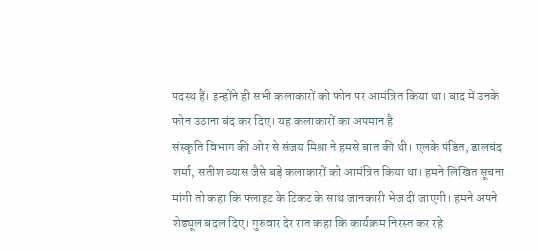पदस्थ हैं। इन्होंने ही सभी कलाकारों को फोन पर आमंत्रित किया था। बाद में उनके फोन उठाना बंद कर दिए। यह कलाकारों का अपमान है
संस्कृति विभाग की ओर से संजय मिश्रा ने हमसे बात की थी। एलके पंडित, डालचंद शर्मा, सतीश व्यास जैसे बड़े कलाकारों को आमंत्रित किया था। हमने लिखित सूचना मांगी तो कहा कि फ्लाइट के टिकट के साथ जानकारी भेज दी जाएगी। हमने अपने शेड्यूल बदल दिए। गुरुवार देर रात कहा कि कार्यक्रम निरस्त कर रहे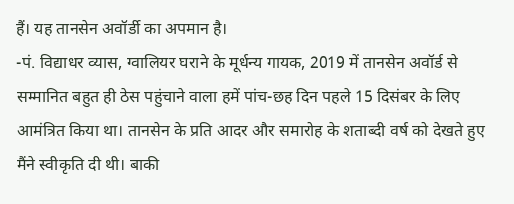हैं। यह तानसेन अवॉर्डी का अपमान है।
-पं. विद्याधर व्यास, ग्वालियर घराने के मूर्धन्य गायक, 2019 में तानसेन अवॉर्ड से सम्मानित बहुत ही ठेस पहुंचाने वाला हमें पांच-छह दिन पहले 15 दिसंबर के लिए आमंत्रित किया था। तानसेन के प्रति आदर और समारोह के शताब्दी वर्ष को देखते हुए मैंने स्वीकृति दी थी। बाकी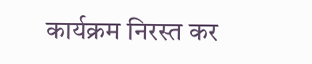कार्यक्रम निरस्त कर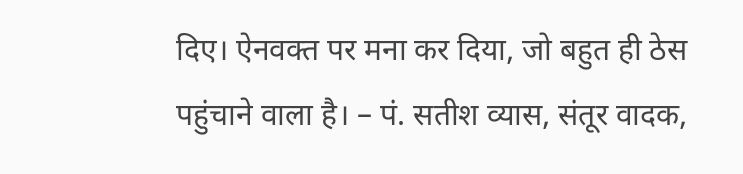दिए। ऐनवक्त पर मना कर दिया, जो बहुत ही ठेस पहुंचाने वाला है। – पं. सतीश व्यास, संतूर वादक,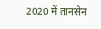2020 में तानसेन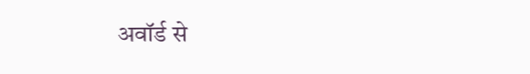अवॉर्ड से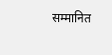सम्मानित